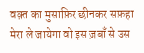वक़्त का मुसाफ़िर छीनकर सफ़हा मेरा ले जायेगा वो इस ज़बाँ से उस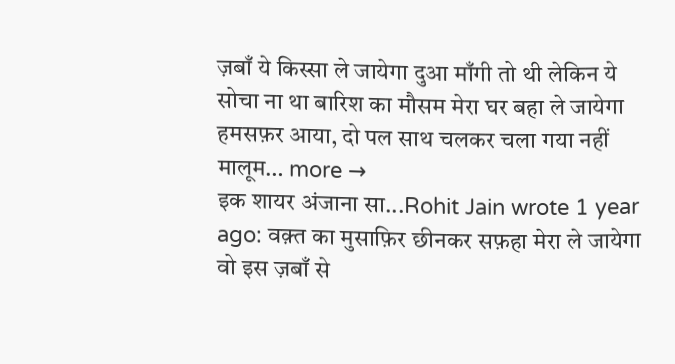ज़बाँ ये किस्सा ले जायेगा दुआ माँगी तो थी लेकिन ये सोचा ना था बारिश का मौसम मेरा घर बहा ले जायेगा हमसफ़र आया, दो पल साथ चलकर चला गया नहीं मालूम… more →
इक शायर अंजाना सा...Rohit Jain wrote 1 year ago: वक़्त का मुसाफ़िर छीनकर सफ़हा मेरा ले जायेगा वो इस ज़बाँ से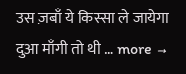उस ज़बाँ ये किस्सा ले जायेगा दुआ माँगी तो थी … more →